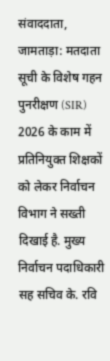संवाददाता, जामताड़ा: मतदाता सूची के विशेष गहन पुनरीक्षण (SIR) 2026 के काम में प्रतिनियुक्त शिक्षकों को लेकर निर्वाचन विभाग ने सख्ती दिखाई है. मुख्य निर्वाचन पदाधिकारी सह सचिव के. रवि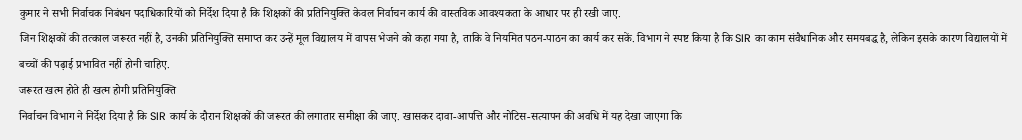कुमार ने सभी निर्वाचक निबंधन पदाधिकारियों को निर्देश दिया है कि शिक्षकों की प्रतिनियुक्ति केवल निर्वाचन कार्य की वास्तविक आवश्यकता के आधार पर ही रखी जाए.
जिन शिक्षकों की तत्काल जरूरत नहीं है, उनकी प्रतिनियुक्ति समाप्त कर उन्हें मूल विद्यालय में वापस भेजने को कहा गया है, ताकि वे नियमित पठन-पाठन का कार्य कर सकें. विभाग ने स्पष्ट किया है कि SIR का काम संवैधानिक और समयबद्ध है, लेकिन इसके कारण विद्यालयों में बच्चों की पढ़ाई प्रभावित नहीं होनी चाहिए.
जरूरत खत्म होते ही खत्म होगी प्रतिनियुक्ति
निर्वाचन विभाग ने निर्देश दिया है कि SIR कार्य के दौरान शिक्षकों की जरूरत की लगातार समीक्षा की जाए. खासकर दावा-आपत्ति और नोटिस-सत्यापन की अवधि में यह देखा जाएगा कि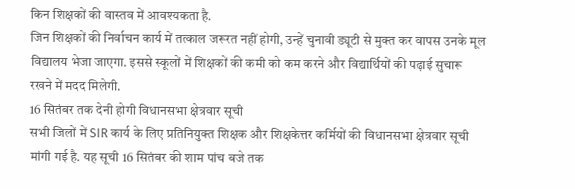किन शिक्षकों की वास्तव में आवश्यकता है.
जिन शिक्षकों की निर्वाचन कार्य में तत्काल जरूरत नहीं होगी, उन्हें चुनावी ड्यूटी से मुक्त कर वापस उनके मूल विद्यालय भेजा जाएगा. इससे स्कूलों में शिक्षकों की कमी को कम करने और विद्यार्थियों की पढ़ाई सुचारू रखने में मदद मिलेगी.
16 सितंबर तक देनी होगी विधानसभा क्षेत्रवार सूची
सभी जिलों में SIR कार्य के लिए प्रतिनियुक्त शिक्षक और शिक्षकेत्तर कर्मियों की विधानसभा क्षेत्रवार सूची मांगी गई है. यह सूची 16 सितंबर की शाम पांच बजे तक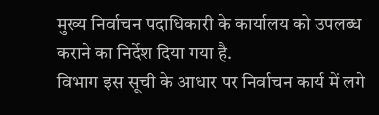मुख्य निर्वाचन पदाधिकारी के कार्यालय को उपलब्ध कराने का निर्देश दिया गया है.
विभाग इस सूची के आधार पर निर्वाचन कार्य में लगे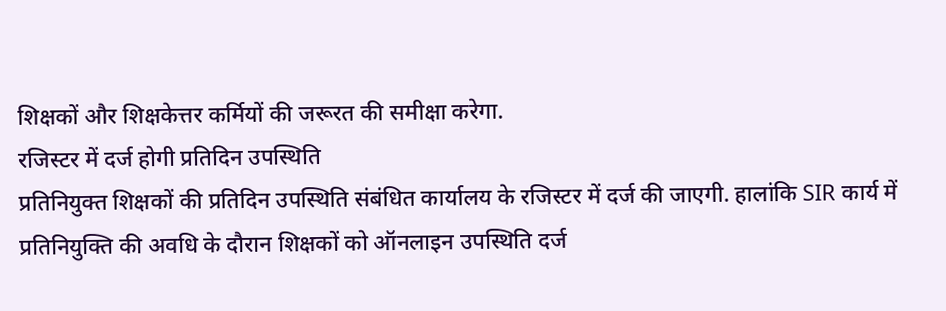शिक्षकों और शिक्षकेत्तर कर्मियों की जरूरत की समीक्षा करेगा.
रजिस्टर में दर्ज होगी प्रतिदिन उपस्थिति
प्रतिनियुक्त शिक्षकों की प्रतिदिन उपस्थिति संबंधित कार्यालय के रजिस्टर में दर्ज की जाएगी. हालांकि SIR कार्य में प्रतिनियुक्ति की अवधि के दौरान शिक्षकों को ऑनलाइन उपस्थिति दर्ज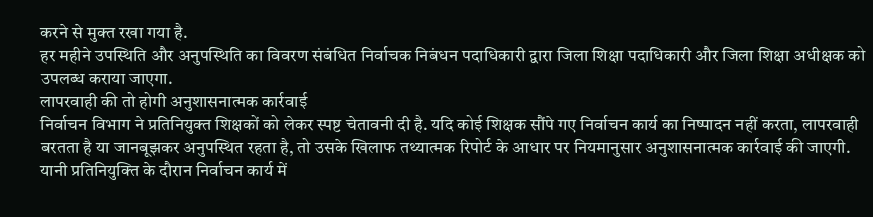करने से मुक्त रखा गया है.
हर महीने उपस्थिति और अनुपस्थिति का विवरण संबंधित निर्वाचक निबंधन पदाधिकारी द्वारा जिला शिक्षा पदाधिकारी और जिला शिक्षा अधीक्षक को उपलब्ध कराया जाएगा.
लापरवाही की तो होगी अनुशासनात्मक कार्रवाई
निर्वाचन विभाग ने प्रतिनियुक्त शिक्षकों को लेकर स्पष्ट चेतावनी दी है. यदि कोई शिक्षक सौंपे गए निर्वाचन कार्य का निष्पादन नहीं करता, लापरवाही बरतता है या जानबूझकर अनुपस्थित रहता है, तो उसके खिलाफ तथ्यात्मक रिपोर्ट के आधार पर नियमानुसार अनुशासनात्मक कार्रवाई की जाएगी.
यानी प्रतिनियुक्ति के दौरान निर्वाचन कार्य में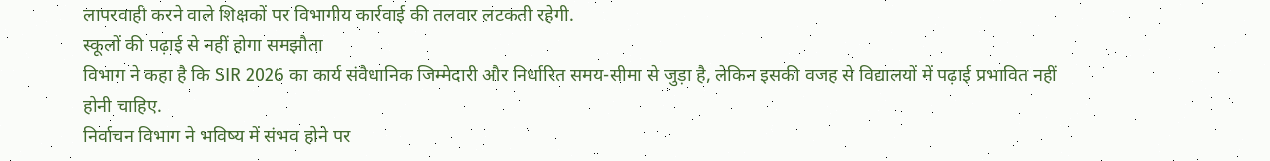लापरवाही करने वाले शिक्षकों पर विभागीय कार्रवाई की तलवार लटकती रहेगी.
स्कूलों की पढ़ाई से नहीं होगा समझौता
विभाग ने कहा है कि SIR 2026 का कार्य संवैधानिक जिम्मेदारी और निर्धारित समय-सीमा से जुड़ा है, लेकिन इसकी वजह से विद्यालयों में पढ़ाई प्रभावित नहीं होनी चाहिए.
निर्वाचन विभाग ने भविष्य में संभव होने पर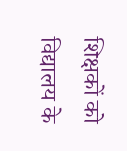शिक्षकों को विद्यालय के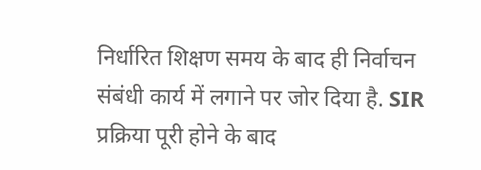निर्धारित शिक्षण समय के बाद ही निर्वाचन संबंधी कार्य में लगाने पर जोर दिया है. SIR प्रक्रिया पूरी होने के बाद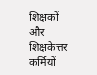शिक्षकों और शिक्षकेत्तर कर्मियों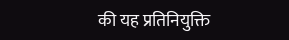की यह प्रतिनियुक्ति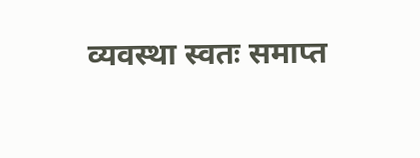व्यवस्था स्वतः समाप्त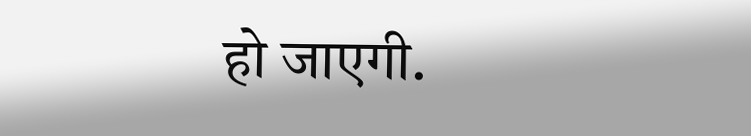हो जाएगी.